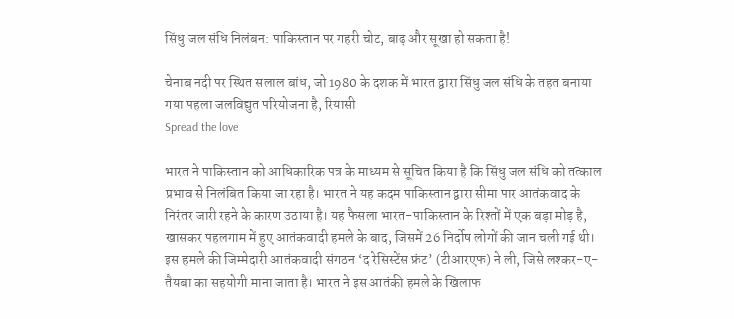सिंधु जल संधि निलंबन: पाकिस्तान पर गहरी चोट, बाढ़ और सूखा हो सकता है!

चेनाब नदी पर स्थित सलाल बांध, जो 1980 के दशक में भारत द्वारा सिंधु जल संधि के तहत बनाया गया पहला जलविद्युत परियोजना है, रियासी
Spread the love

भारत ने पाकिस्तान को आधिकारिक पत्र के माध्यम से सूचित किया है कि सिंधु जल संधि को तत्काल प्रभाव से निलंबित किया जा रहा है। भारत ने यह कदम पाकिस्तान द्वारा सीमा पार आतंकवाद के निरंतर जारी रहने के कारण उठाया है। यह फैसला भारत-पाकिस्तान के रिश्तों में एक बड़ा मोड़ है, खासकर पहलगाम में हुए आतंकवादी हमले के बाद, जिसमें 26 निर्दोष लोगों की जान चली गई थी। इस हमले की जिम्मेदारी आतंकवादी संगठन ‘द रेसिस्टेंस फ्रंट’ (टीआरएफ) ने ली, जिसे लश्कर-ए-तैयबा का सहयोगी माना जाता है। भारत ने इस आतंकी हमले के खिलाफ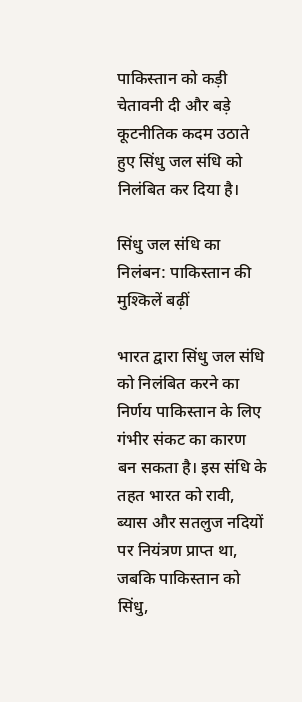पाकिस्तान को कड़ी चेतावनी दी और बड़े कूटनीतिक कदम उठाते हुए सिंधु जल संधि को निलंबित कर दिया है।

सिंधु जल संधि का निलंबन: पाकिस्तान की मुश्किलें बढ़ीं

भारत द्वारा सिंधु जल संधि को निलंबित करने का निर्णय पाकिस्तान के लिए गंभीर संकट का कारण बन सकता है। इस संधि के तहत भारत को रावी, ब्यास और सतलुज नदियों पर नियंत्रण प्राप्त था, जबकि पाकिस्तान को सिंधु,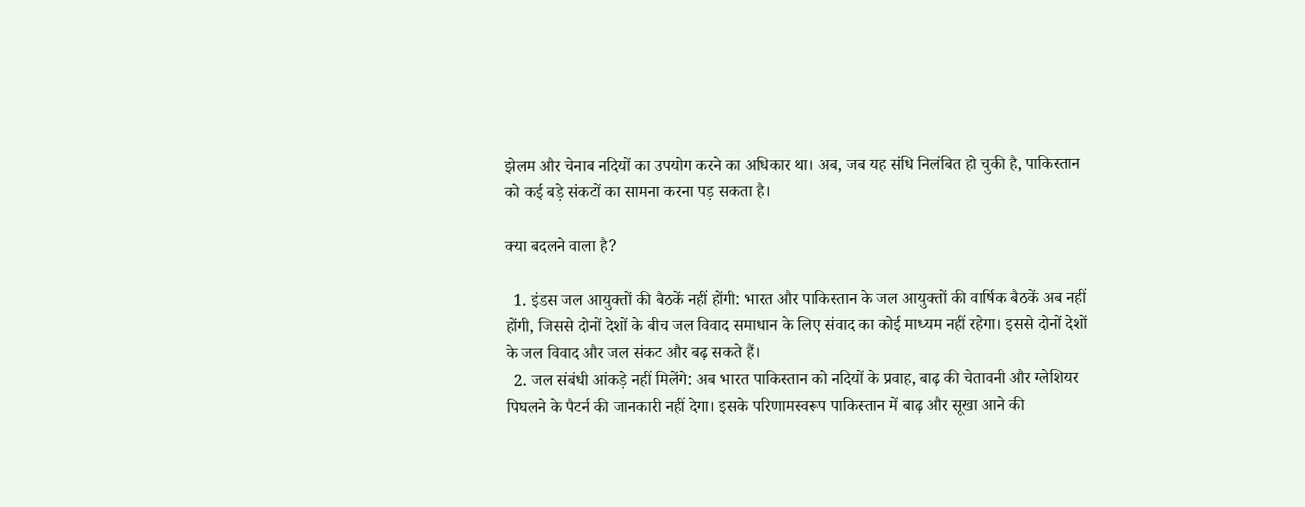झेलम और चेनाब नदियों का उपयोग करने का अधिकार था। अब, जब यह संधि निलंबित हो चुकी है, पाकिस्तान को कई बड़े संकटों का सामना करना पड़ सकता है।

क्या बदलने वाला है?

  1. इंडस जल आयुक्तों की बैठकें नहीं होंगी: भारत और पाकिस्तान के जल आयुक्तों की वार्षिक बैठकें अब नहीं होंगी, जिससे दोनों देशों के बीच जल विवाद समाधान के लिए संवाद का कोई माध्यम नहीं रहेगा। इससे दोनों देशों के जल विवाद और जल संकट और बढ़ सकते हैं।
  2. जल संबंधी आंकड़े नहीं मिलेंगे: अब भारत पाकिस्तान को नदियों के प्रवाह, बाढ़ की चेतावनी और ग्लेशियर पिघलने के पैटर्न की जानकारी नहीं देगा। इसके परिणामस्वरूप पाकिस्तान में बाढ़ और सूखा आने की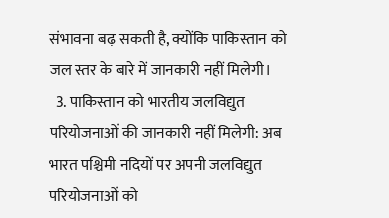संभावना बढ़ सकती है, क्योंकि पाकिस्तान को जल स्तर के बारे में जानकारी नहीं मिलेगी।
  3. पाकिस्तान को भारतीय जलविद्युत परियोजनाओं की जानकारी नहीं मिलेगी: अब भारत पश्चिमी नदियों पर अपनी जलविद्युत परियोजनाओं को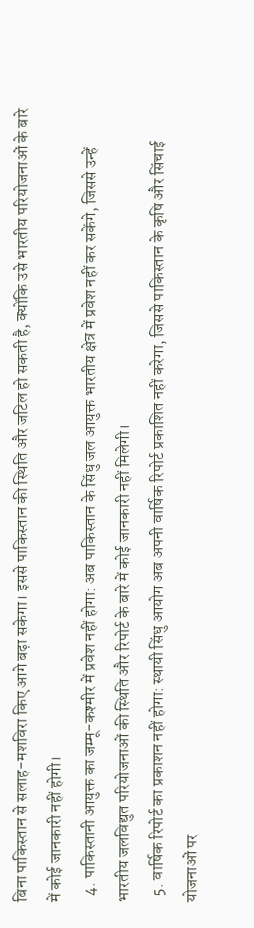बिना पाकिस्तान से सलाह-मशविरा किए आगे बढ़ा सकेगा। इससे पाकिस्तान की स्थिति और जटिल हो सकती है, क्योंकि उसे भारतीय परियोजनाओं के बारे में कोई जानकारी नहीं होगी।
  4. पाकिस्तानी आयुक्त का जम्मू-कश्मीर में प्रवेश नहीं होगा: अब पाकिस्तान के सिंधु जल आयुक्त भारतीय क्षेत्र में प्रवेश नहीं कर सकेंगे, जिससे उन्हें भारतीय जलविद्युत परियोजनाओं की स्थिति और रिपोर्ट के बारे में कोई जानकारी नहीं मिलेगी।
  5. वार्षिक रिपोर्ट का प्रकाशन नहीं होगा: स्थायी सिंधु आयोग अब अपनी वार्षिक रिपोर्ट प्रकाशित नहीं करेगा, जिससे पाकिस्तान के कृषि और सिंचाई योजनाओं पर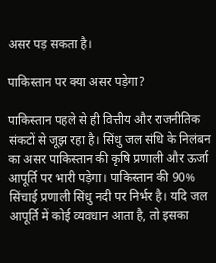असर पड़ सकता है।

पाकिस्तान पर क्या असर पड़ेगा?

पाकिस्तान पहले से ही वित्तीय और राजनीतिक संकटों से जूझ रहा है। सिंधु जल संधि के निलंबन का असर पाकिस्तान की कृषि प्रणाली और ऊर्जा आपूर्ति पर भारी पड़ेगा। पाकिस्तान की 90% सिंचाई प्रणाली सिंधु नदी पर निर्भर है। यदि जल आपूर्ति में कोई व्यवधान आता है, तो इसका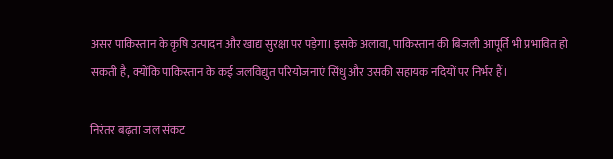असर पाकिस्तान के कृषि उत्पादन और खाद्य सुरक्षा पर पड़ेगा। इसके अलावा, पाकिस्तान की बिजली आपूर्ति भी प्रभावित हो सकती है, क्योंकि पाकिस्तान के कई जलविद्युत परियोजनाएं सिंधु और उसकी सहायक नदियों पर निर्भर हैं।

निरंतर बढ़ता जल संकट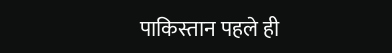पाकिस्तान पहले ही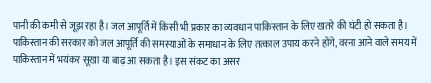पानी की कमी से जूझ रहा है। जल आपूर्ति में किसी भी प्रकार का व्यवधान पाकिस्तान के लिए खतरे की घंटी हो सकता है। पाकिस्तान की सरकार को जल आपूर्ति की समस्याओं के समाधान के लिए तत्काल उपाय करने होंगे, वरना आने वाले समय में पाकिस्तान में भयंकर सूखा या बाढ़ आ सकता है। इस संकट का असर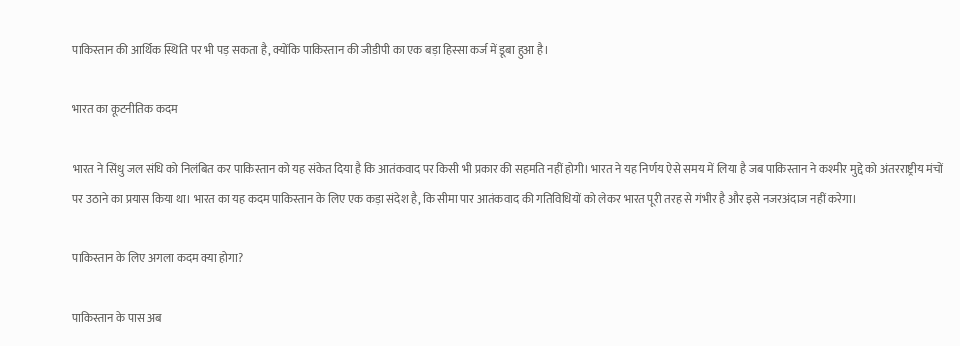पाकिस्तान की आर्थिक स्थिति पर भी पड़ सकता है, क्योंकि पाकिस्तान की जीडीपी का एक बड़ा हिस्सा कर्ज में डूबा हुआ है।

भारत का कूटनीतिक कदम

भारत ने सिंधु जल संधि को निलंबित कर पाकिस्तान को यह संकेत दिया है कि आतंकवाद पर किसी भी प्रकार की सहमति नहीं होगी। भारत ने यह निर्णय ऐसे समय में लिया है जब पाकिस्तान ने कश्मीर मुद्दे को अंतरराष्ट्रीय मंचों पर उठाने का प्रयास किया था। भारत का यह कदम पाकिस्तान के लिए एक कड़ा संदेश है, कि सीमा पार आतंकवाद की गतिविधियों को लेकर भारत पूरी तरह से गंभीर है और इसे नजरअंदाज नहीं करेगा।

पाकिस्तान के लिए अगला कदम क्या होगा?

पाकिस्तान के पास अब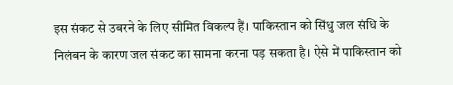इस संकट से उबरने के लिए सीमित विकल्प हैं। पाकिस्तान को सिंधु जल संधि के निलंबन के कारण जल संकट का सामना करना पड़ सकता है। ऐसे में पाकिस्तान को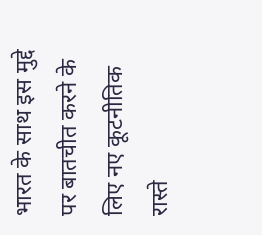भारत के साथ इस मुद्दे पर बातचीत करने के लिए नए कूटनीतिक रास्ते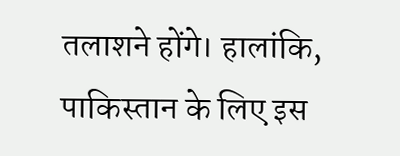तलाशने होंगे। हालांकि, पाकिस्तान के लिए इस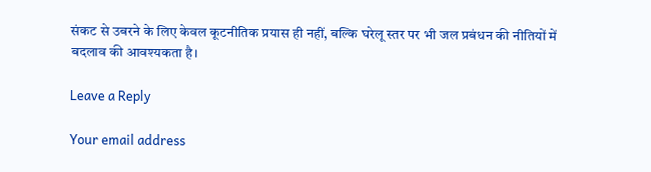संकट से उबरने के लिए केवल कूटनीतिक प्रयास ही नहीं, बल्कि घरेलू स्तर पर भी जल प्रबंधन की नीतियों में बदलाव की आवश्यकता है।

Leave a Reply

Your email address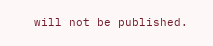will not be published.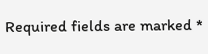Required fields are marked *